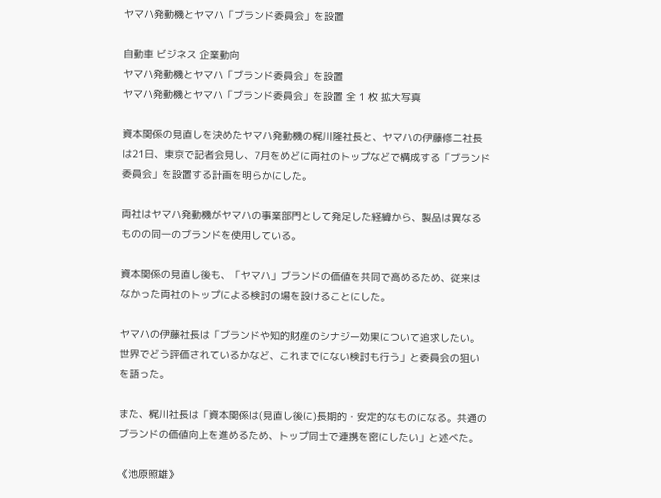ヤマハ発動機とヤマハ「ブランド委員会」を設置

自動車 ビジネス 企業動向
ヤマハ発動機とヤマハ「ブランド委員会」を設置
ヤマハ発動機とヤマハ「ブランド委員会」を設置 全 1 枚 拡大写真

資本関係の見直しを決めたヤマハ発動機の梶川隆社長と、ヤマハの伊藤修二社長は21日、東京で記者会見し、7月をめどに両社のトップなどで構成する「ブランド委員会」を設置する計画を明らかにした。

両社はヤマハ発動機がヤマハの事業部門として発足した経緯から、製品は異なるものの同一のブランドを使用している。

資本関係の見直し後も、「ヤマハ」ブランドの価値を共同で高めるため、従来はなかった両社のトップによる検討の場を設けることにした。

ヤマハの伊藤社長は「ブランドや知的財産のシナジー効果について追求したい。世界でどう評価されているかなど、これまでにない検討も行う」と委員会の狙いを語った。

また、梶川社長は「資本関係は(見直し後に)長期的・安定的なものになる。共通のブランドの価値向上を進めるため、トップ同士で連携を密にしたい」と述べた。

《池原照雄》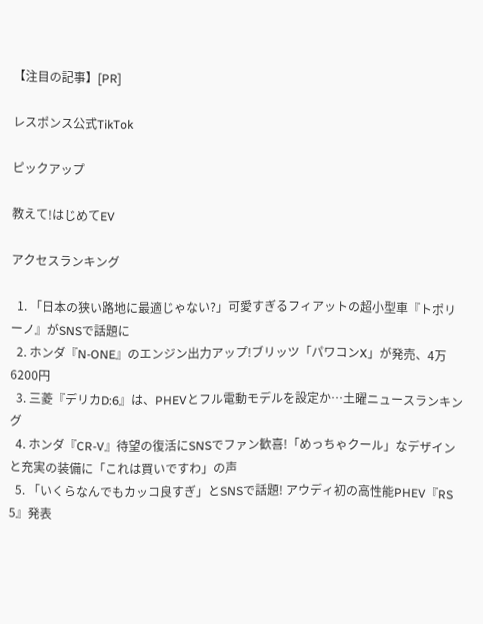【注目の記事】[PR]

レスポンス公式TikTok

ピックアップ

教えて!はじめてEV

アクセスランキング

  1. 「日本の狭い路地に最適じゃない?」可愛すぎるフィアットの超小型車『トポリーノ』がSNSで話題に
  2. ホンダ『N-ONE』のエンジン出力アップ!ブリッツ「パワコンX」が発売、4万6200円
  3. 三菱『デリカD:6』は、PHEVとフル電動モデルを設定か…土曜ニュースランキング
  4. ホンダ『CR-V』待望の復活にSNSでファン歓喜!「めっちゃクール」なデザインと充実の装備に「これは買いですわ」の声
  5. 「いくらなんでもカッコ良すぎ」とSNSで話題! アウディ初の高性能PHEV『RS 5』発表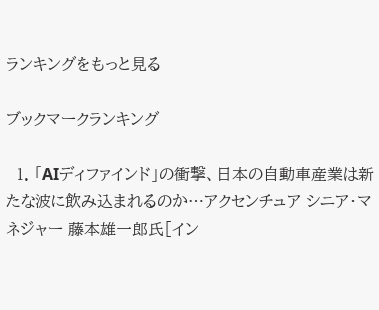ランキングをもっと見る

ブックマークランキング

  1. 「AIディファインド」の衝撃、日本の自動車産業は新たな波に飲み込まれるのか…アクセンチュア シニア・マネジャー 藤本雄一郎氏[イン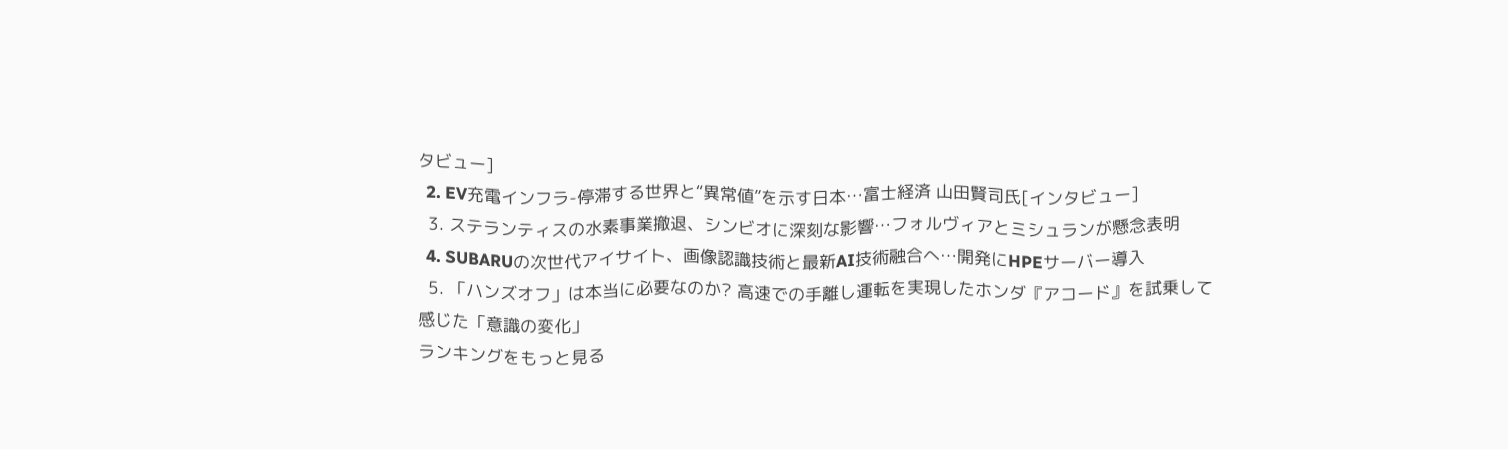タビュー]
  2. EV充電インフラ-停滞する世界と“異常値”を示す日本…富士経済 山田賢司氏[インタビュー]
  3. ステランティスの水素事業撤退、シンビオに深刻な影響…フォルヴィアとミシュランが懸念表明
  4. SUBARUの次世代アイサイト、画像認識技術と最新AI技術融合へ…開発にHPEサーバー導入
  5. 「ハンズオフ」は本当に必要なのか? 高速での手離し運転を実現したホンダ『アコード』を試乗して感じた「意識の変化」
ランキングをもっと見る